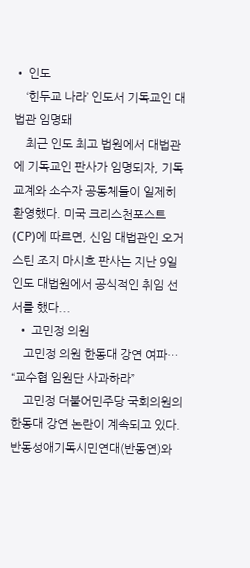• 인도
    ‘힌두교 나라’ 인도서 기독교인 대법관 임명돼
    최근 인도 최고 법원에서 대법관에 기독교인 판사가 임명되자, 기독교계와 소수자 공동체들이 일제히 환영했다. 미국 크리스천포스트(CP)에 따르면, 신임 대법관인 오거스틴 조지 마시흐 판사는 지난 9일 인도 대법원에서 공식적인 취임 선서를 했다...
  • 고민정 의원
    고민정 의원 한동대 강연 여파… “교수협 임원단 사과하라”
    고민정 더불어민주당 국회의원의 한동대 강연 논란이 계속되고 있다. 반동성애기독시민연대(반동연)와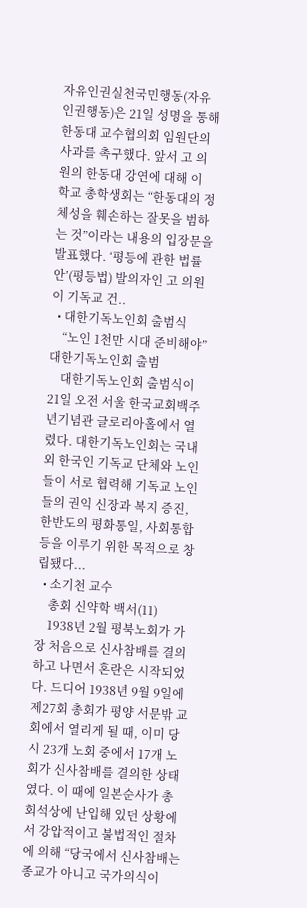자유인권실천국민행동(자유인권행동)은 21일 성명을 통해 한동대 교수협의회 임원단의 사과를 촉구했다. 앞서 고 의원의 한동대 강연에 대해 이 학교 총학생회는 “한동대의 정체성을 훼손하는 잘못을 범하는 것”이라는 내용의 입장문을 발표했다. ‘평등에 관한 법률안’(평등법) 발의자인 고 의원이 기독교 건..
  • 대한기독노인회 출범식
    “노인 1천만 시대 준비해야” 대한기독노인회 출범
    대한기독노인회 출범식이 21일 오전 서울 한국교회백주년기념관 글로리아홀에서 열렸다. 대한기독노인회는 국내외 한국인 기독교 단체와 노인들이 서로 협력해 기독교 노인들의 권익 신장과 복지 증진, 한반도의 평화통일, 사회통합 등을 이루기 위한 목적으로 창립됐다...
  • 소기천 교수
    총회 신약학 백서(11)
    1938년 2월 평북노회가 가장 처음으로 신사참배를 결의하고 나면서 혼란은 시작되었다. 드디어 1938년 9월 9일에 제27회 총회가 평양 서문밖 교회에서 열리게 될 때, 이미 당시 23개 노회 중에서 17개 노회가 신사참배를 결의한 상태였다. 이 때에 일본순사가 총회석상에 난입해 있던 상황에서 강압적이고 불법적인 절차에 의해 “당국에서 신사참배는 종교가 아니고 국가의식이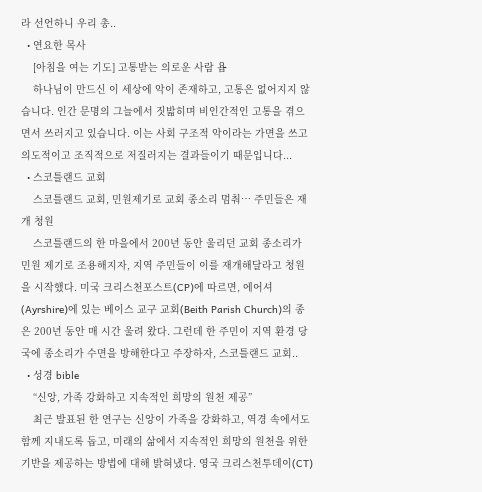라 선언하니 우리 총..
  • 연요한 목사
    [아침을 여는 기도] 고통받는 의로운 사람 욥
    하나님이 만드신 이 세상에 악이 존재하고, 고통은 없어지지 않습니다. 인간 문명의 그늘에서 짓밟히며 비인간적인 고통을 겪으면서 쓰러지고 있습니다. 이는 사회 구조적 악이라는 가면을 쓰고 의도적이고 조직적으로 저질러지는 결과들이기 때문입니다...
  • 스코틀랜드 교회
    스코틀랜드 교회, 민원제기로 교회 종소리 멈춰… 주민들은 재개 청원
    스코틀랜드의 한 마을에서 200년 동안 울리던 교회 종소리가 민원 제기로 조용해지자, 지역 주민들이 이를 재개해달라고 청원을 시작했다. 미국 크리스천포스트(CP)에 따르면, 에어셔(Ayrshire)에 있는 베이스 교구 교회(Beith Parish Church)의 종은 200년 동안 매 시간 울려 왔다. 그런데 한 주민이 지역 환경 당국에 종소리가 수면을 방해한다고 주장하자, 스코틀랜드 교회..
  • 성경 bible
    “신앙, 가족 강화하고 지속적인 희망의 원천 제공”
    최근 발표된 한 연구는 신앙이 가족을 강화하고, 역경 속에서도 함께 지내도록 돕고, 미래의 삶에서 지속적인 희망의 원천을 위한 기반을 제공하는 방법에 대해 밝혀냈다. 영국 크리스천투데이(CT)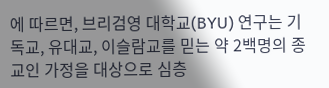에 따르면, 브리검영 대학교(BYU) 연구는 기독교, 유대교, 이슬람교를 믿는 약 2백명의 종교인 가정을 대상으로 심층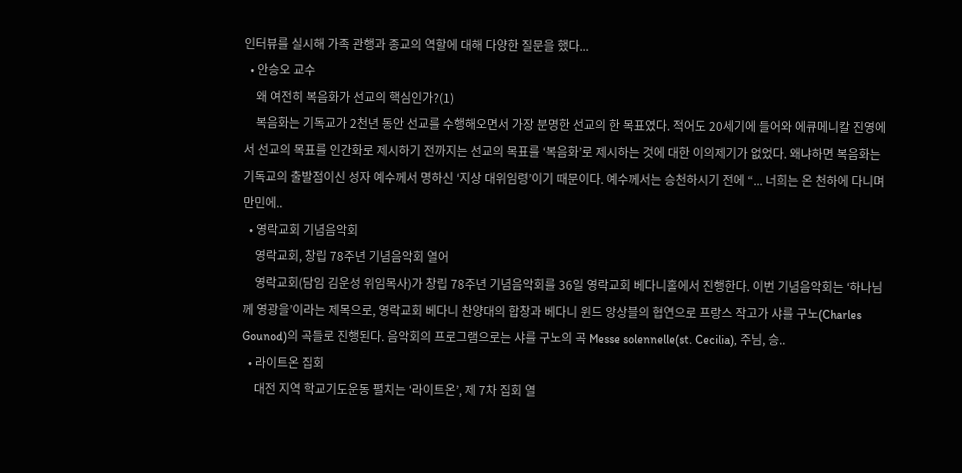인터뷰를 실시해 가족 관행과 종교의 역할에 대해 다양한 질문을 했다...
  • 안승오 교수
    왜 여전히 복음화가 선교의 핵심인가?(1)
    복음화는 기독교가 2천년 동안 선교를 수행해오면서 가장 분명한 선교의 한 목표였다. 적어도 20세기에 들어와 에큐메니칼 진영에서 선교의 목표를 인간화로 제시하기 전까지는 선교의 목표를 ‘복음화’로 제시하는 것에 대한 이의제기가 없었다. 왜냐하면 복음화는 기독교의 출발점이신 성자 예수께서 명하신 ‘지상 대위임령’이기 때문이다. 예수께서는 승천하시기 전에 “... 너희는 온 천하에 다니며 만민에..
  • 영락교회 기념음악회
    영락교회, 창립 78주년 기념음악회 열어
    영락교회(담임 김운성 위임목사)가 창립 78주년 기념음악회를 36일 영락교회 베다니홀에서 진행한다. 이번 기념음악회는 ‘하나님께 영광을’이라는 제목으로, 영락교회 베다니 찬양대의 합창과 베다니 윈드 앙상블의 협연으로 프랑스 작고가 샤를 구노(Charles Gounod)의 곡들로 진행된다. 음악회의 프로그램으로는 샤를 구노의 곡 Messe solennelle(st. Cecilia), 주님, 승..
  • 라이트온 집회
    대전 지역 학교기도운동 펼치는 ‘라이트온’, 제 7차 집회 열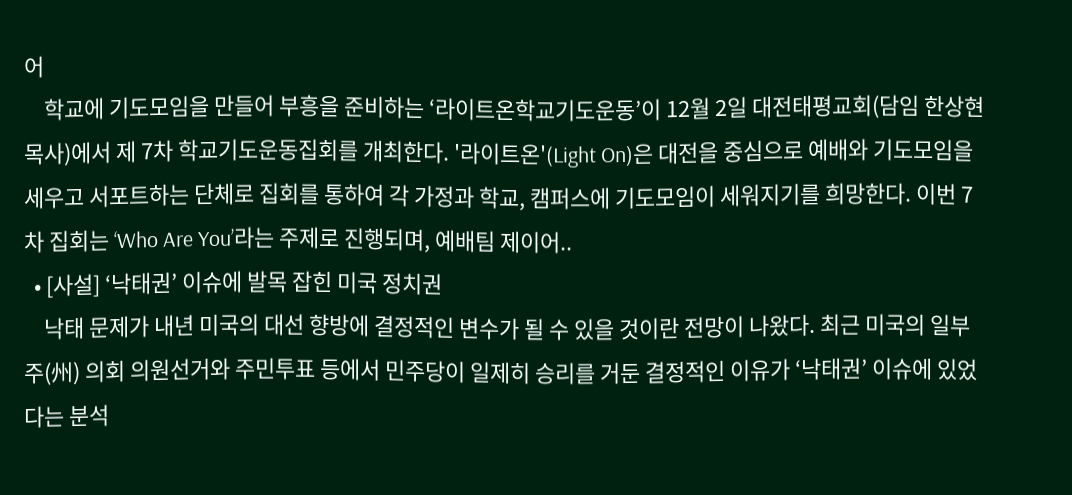어
    학교에 기도모임을 만들어 부흥을 준비하는 ‘라이트온학교기도운동’이 12월 2일 대전태평교회(담임 한상현 목사)에서 제 7차 학교기도운동집회를 개최한다. '라이트온'(Light On)은 대전을 중심으로 예배와 기도모임을 세우고 서포트하는 단체로 집회를 통하여 각 가정과 학교, 캠퍼스에 기도모임이 세워지기를 희망한다. 이번 7차 집회는 ‘Who Are You’라는 주제로 진행되며, 예배팀 제이어..
  • [사설] ‘낙태권’ 이슈에 발목 잡힌 미국 정치권
    낙태 문제가 내년 미국의 대선 향방에 결정적인 변수가 될 수 있을 것이란 전망이 나왔다. 최근 미국의 일부 주(州) 의회 의원선거와 주민투표 등에서 민주당이 일제히 승리를 거둔 결정적인 이유가 ‘낙태권’ 이슈에 있었다는 분석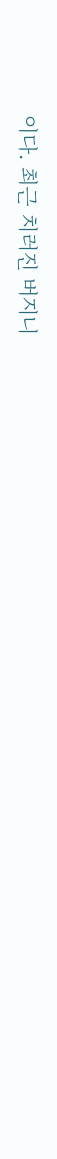이다. 최근 치러진 버지니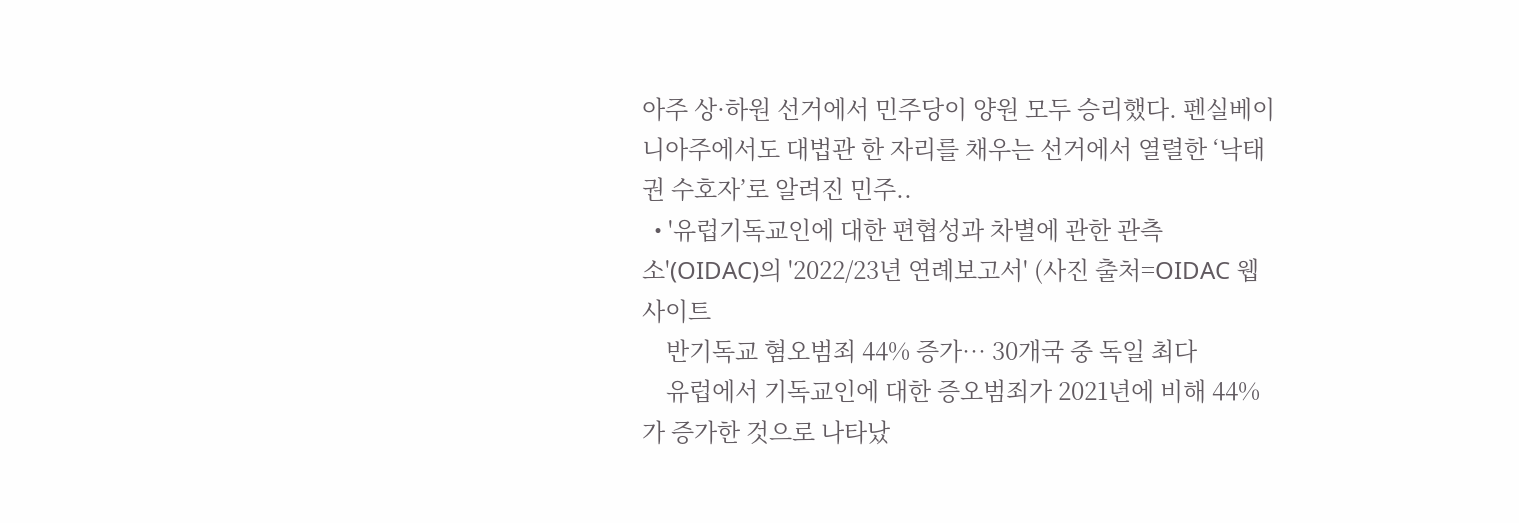아주 상·하원 선거에서 민주당이 양원 모두 승리했다. 펜실베이니아주에서도 대법관 한 자리를 채우는 선거에서 열렬한 ‘낙태권 수호자’로 알려진 민주..
  • '유럽기독교인에 대한 편협성과 차별에 관한 관측소'(OIDAC)의 '2022/23년 연례보고서' (사진 출처=OIDAC 웹사이트
    반기독교 혐오범죄 44% 증가… 30개국 중 독일 최다
    유럽에서 기독교인에 대한 증오범죄가 2021년에 비해 44%가 증가한 것으로 나타났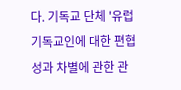다. 기독교 단체 '유럽기독교인에 대한 편협성과 차별에 관한 관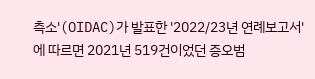측소'(OIDAC)가 발표한 '2022/23년 연례보고서'에 따르면 2021년 519건이었던 증오범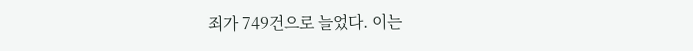죄가 749건으로 늘었다. 이는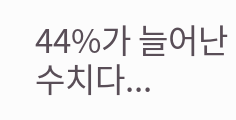44%가 늘어난 수치다...